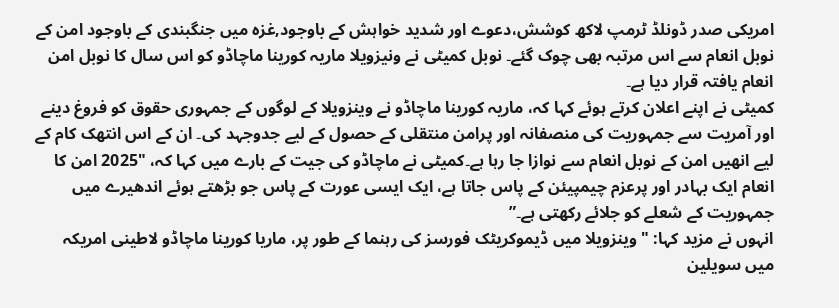امریکی صدر ڈونلڈ ٹرمپ لاکھ کوشش،دعوے اور شدید خواہش کے باوجود,غزہ میں جنگبندی کے باوجود امن کے نوبل انعام سے اس مرتبہ بھی چوک گئے۔ نوبل کمیٹی نے ونیزویلا ماریہ کورینا ماچاڈو کو اس سال کا نوبل امن انعام یافتہ قرار دیا ہے۔
کمیٹی نے اپنے اعلان کرتے ہوئے کہا کہ، ماریہ کورینا ماچاڈو نے وینزویلا کے لوگوں کے جمہوری حقوق کو فروغ دینے اور آمریت سے جمہوریت کی منصفانہ اور پرامن منتقلی کے حصول کے لیے جدوجہد کی۔ ان کے اس انتھک کام کے لیے انھیں امن کے نوبل انعام سے نوازا جا رہا ہے۔کمیٹی نے ماچاڈو کی جیت کے بارے میں کہا کہ، "2025 امن کا انعام ایک بہادر اور پرعزم چیمپیئن کے پاس جاتا ہے، ایک ایسی عورت کے پاس جو بڑھتے ہوئے اندھیرے میں جمہوریت کے شعلے کو جلائے رکھتی ہے۔”
انہوں نے مزید کہا: "وینزویلا میں ڈیموکریٹک فورسز کی رہنما کے طور پر، ماریا کورینا ماچاڈو لاطینی امریکہ میں سویلین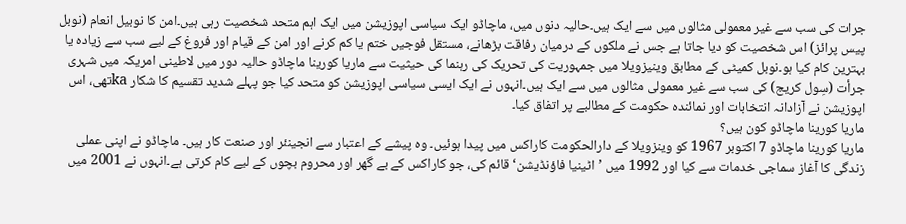جرات کی سب سے غیر معمولی مثالوں میں سے ایک ہیں۔حالیہ دنوں میں، ماچاڈو ایک سیاسی اپوزیشن میں ایک اہم متحد شخصیت رہی ہیں۔امن کا نوبیل انعام (نوبل پیس پرائز) اس شخصیت کو دیا جاتا ہے جس نے ملکوں کے درمیان رفاقت بڑھانے، مستقل فوجیں ختم یا کم کرنے اور امن کے قیام اور فروغ کے لیے سب سے زیادہ یا بہترین کام کیا ہو۔نوبل کمیٹی کے مطابق وینیزویلا میں جمہوریت کی تحریک کی رہنما کی حیثیت سے ماریا کورینا ماچاڈو حالیہ دور میں لاطینی امریکہ میں شہری جرأت (سِول کریج) کی سب سے غیر معمولی مثالوں میں سے ایک ہیں۔انہوں نے ایک ایسی سیاسی اپوزیشن کو متحد کیا جو پہلے شدید تقسیم کا شکار kaتھی، اس اپوزیشن نے آزادانہ انتخابات اور نمائندہ حکومت کے مطالبے پر اتفاق کیا۔
ماریا کورینا ماچاڈو کون ہیں؟
ماریا کورینا ماچاڈو 7 اکتوبر 1967 کو وینزویلا کے دارالحکومت کاراکس میں پیدا ہوئیں۔ وہ پیشے کے اعتبار سے انجینئر اور صنعت کار ہیں۔ ماچاڈو نے اپنی عملی زندگی کا آغاز سماجی خدمات سے کیا اور 1992 میں ’اٹینیا فاؤنڈیشن‘ قائم کی، جو کاراکس کے بے گھر اور محروم بچوں کے لیے کام کرتی ہے۔انہوں نے 2001 میں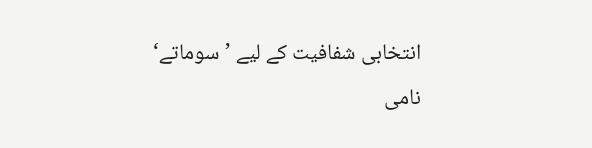انتخابی شفافیت کے لیے ’سوماتے‘ نامی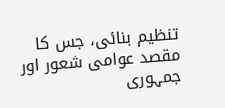تنظیم بنائی، جس کا مقصد عوامی شعور اور جمہوری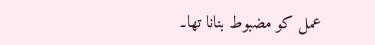عمل کو مضبوط بنانا تھا۔